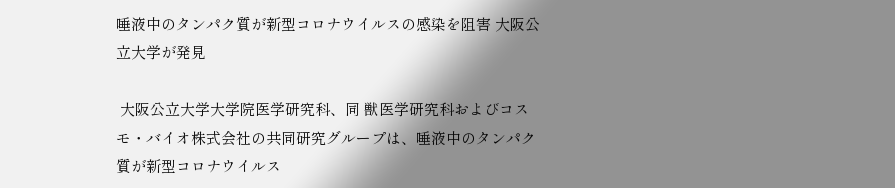唾液中のタンパク質が新型コロナウイルスの感染を阻害 大阪公立大学が発見

 大阪公立大学大学院医学研究科、同 獣医学研究科およびコスモ・バイオ株式会社の共同研究グループは、唾液中のタンパク質が新型コロナウイルス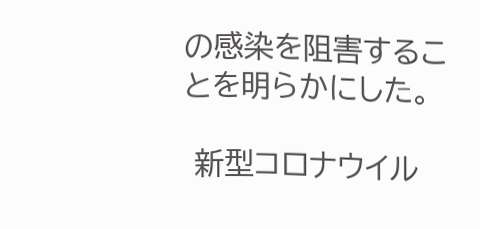の感染を阻害することを明らかにした。

 新型コロナウイル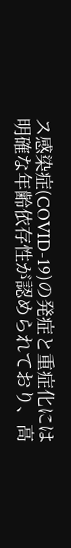ス感染症(COVID-19)の発症と重症化には明確な年齢依存性が認められており、高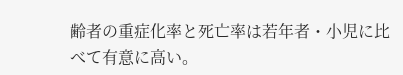齢者の重症化率と死亡率は若年者・小児に比べて有意に高い。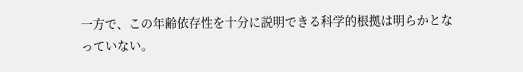一方で、この年齢依存性を十分に説明できる科学的根拠は明らかとなっていない。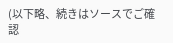(以下略、続きはソースでご確認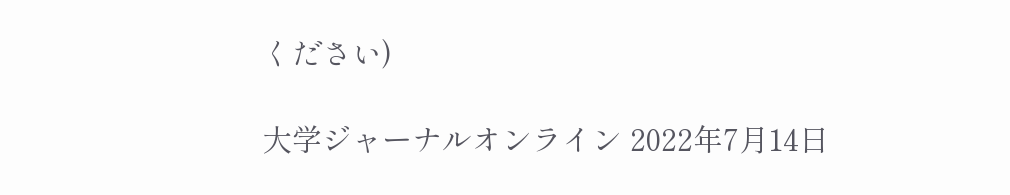ください)

大学ジャーナルオンライン 2022年7月14日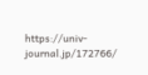https://univ-journal.jp/172766/